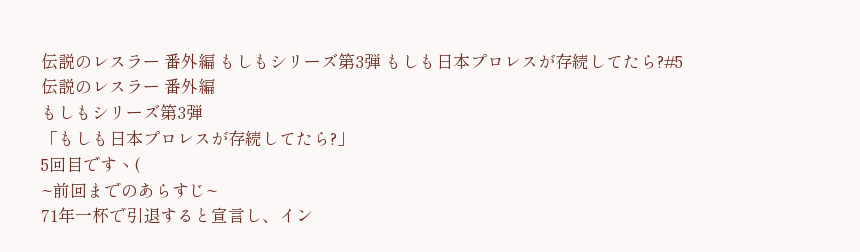伝説のレスラー 番外編 もしもシリーズ第3弾 もしも日本プロレスが存続してたら?#5
伝説のレスラー 番外編
もしもシリーズ第3弾
「もしも日本プロレスが存続してたら?」
5回目ですヽ(
~前回までのあらすじ~
71年一杯で引退すると宣言し、イン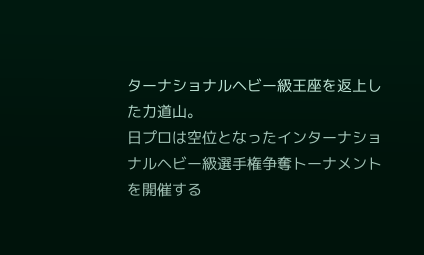ターナショナルヘビー級王座を返上した力道山。
日プロは空位となったインターナショナルヘビー級選手権争奪トーナメントを開催する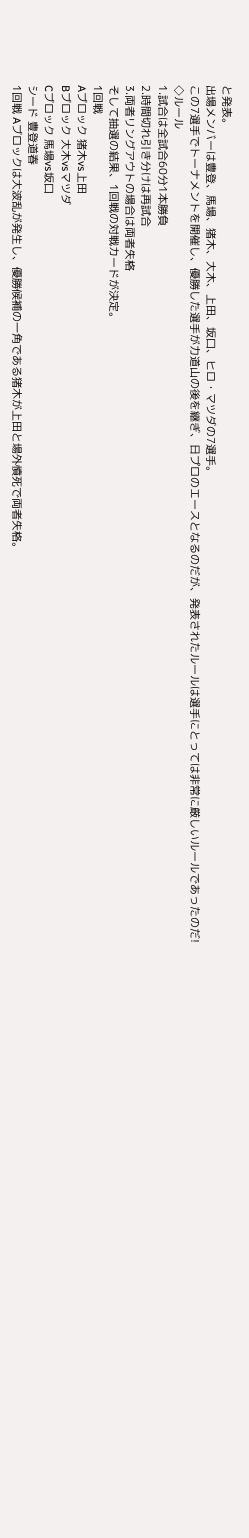と発表。
出場メンバーは豊登、馬場、猪木、大木、上田、坂口、ヒロ・マツダの7選手。
この7選手でトーナメントを開催し、優勝した選手が力道山の後を継ぎ、日プロのエースとなるのだが、発表されたルールは選手にとっては非常に厳しいルールであったのだ!
◇ルール
1.試合は全試合60分1本勝負
2.時間切れ引き分けは再試合
3.両者リングアウトの場合は両者失格
そして抽選の結果、1回戦の対戦カードが決定。
1回戦
Aブロック 猪木vs上田
Bブロック 大木vsマツダ
Cブロック 馬場vs坂口
シード 豊登道春
1回戦 Aブロックは大波乱が発生し、優勝候補の一角である猪木が上田と場外憤死で両者失格。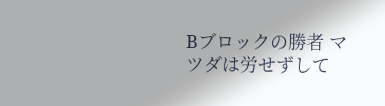Bブロックの勝者 マツダは労せずして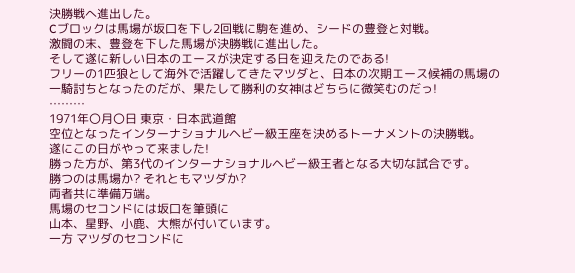決勝戦へ進出した。
Cブロックは馬場が坂口を下し2回戦に駒を進め、シードの豊登と対戦。
激闘の末、豊登を下した馬場が決勝戦に進出した。
そして遂に新しい日本のエースが決定する日を迎えたのである!
フリーの1匹狼として海外で活躍してきたマツダと、日本の次期エース候補の馬場の一騎討ちとなったのだが、果たして勝利の女神はどちらに微笑むのだっ!
………
1971年〇月〇日 東京・日本武道館
空位となったインターナショナルヘビー級王座を決めるトーナメントの決勝戦。
遂にこの日がやって来ました!
勝った方が、第3代のインターナショナルヘビー級王者となる大切な試合です。
勝つのは馬場か? それともマツダか?
両者共に準備万端。
馬場のセコンドには坂口を筆頭に
山本、星野、小鹿、大熊が付いています。
一方 マツダのセコンドに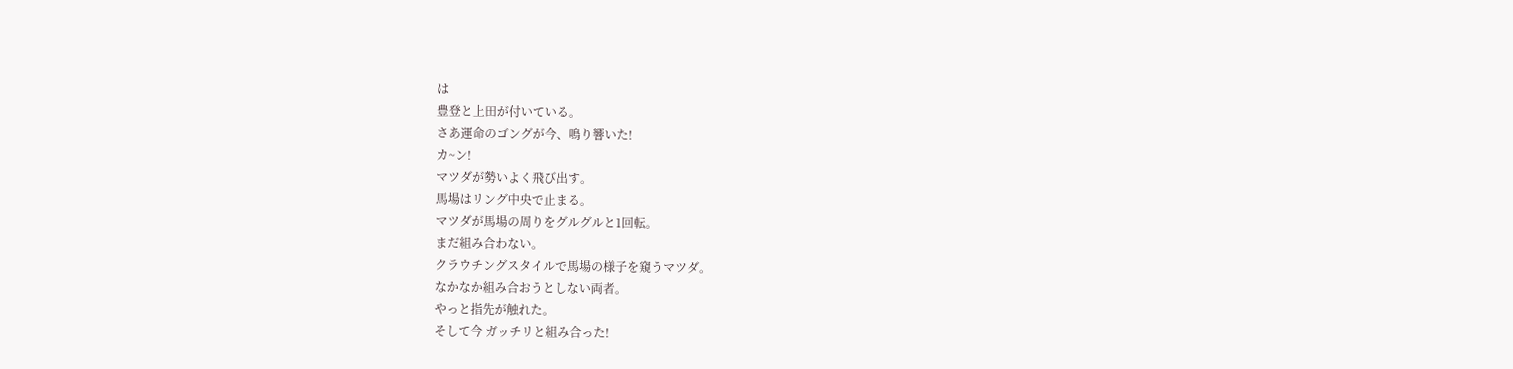は
豊登と上田が付いている。
さあ運命のゴングが今、鳴り響いた!
カ~ン!
マツダが勢いよく飛び出す。
馬場はリング中央で止まる。
マツダが馬場の周りをグルグルと1回転。
まだ組み合わない。
クラウチングスタイルで馬場の様子を窺うマツダ。
なかなか組み合おうとしない両者。
やっと指先が触れた。
そして今 ガッチリと組み合った!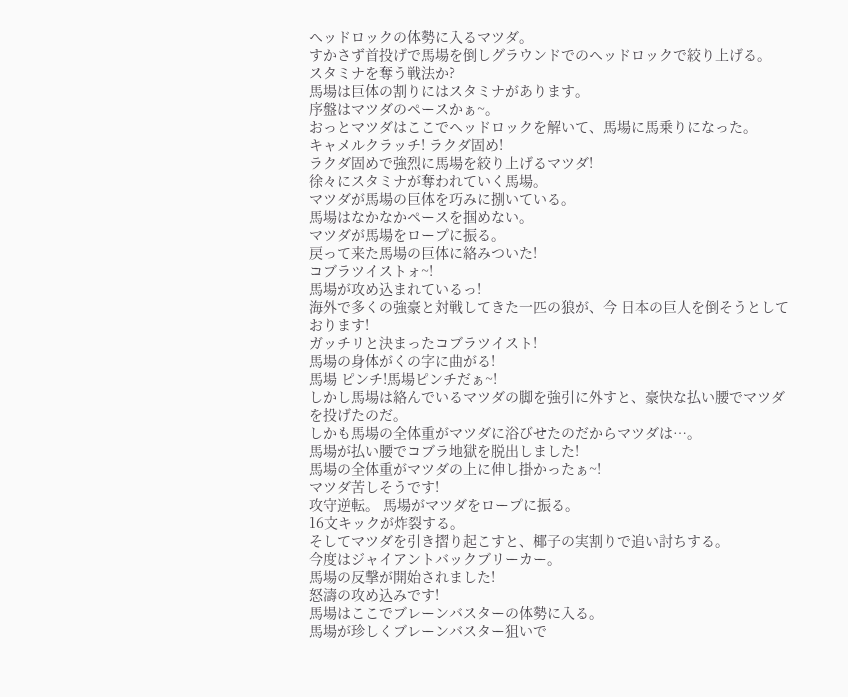ヘッドロックの体勢に入るマツダ。
すかさず首投げで馬場を倒しグラウンドでのヘッドロックで絞り上げる。
スタミナを奪う戦法か?
馬場は巨体の割りにはスタミナがあります。
序盤はマツダのペースかぁ~。
おっとマツダはここでヘッドロックを解いて、馬場に馬乗りになった。
キャメルクラッチ! ラクダ固め!
ラクダ固めで強烈に馬場を絞り上げるマツダ!
徐々にスタミナが奪われていく馬場。
マツダが馬場の巨体を巧みに捌いている。
馬場はなかなかペースを掴めない。
マツダが馬場をロープに振る。
戻って来た馬場の巨体に絡みついた!
コブラツイストォ~!
馬場が攻め込まれているっ!
海外で多くの強豪と対戦してきた一匹の狼が、今 日本の巨人を倒そうとしております!
ガッチリと決まったコブラツイスト!
馬場の身体がくの字に曲がる!
馬場 ピンチ!馬場ピンチだぁ~!
しかし馬場は絡んでいるマツダの脚を強引に外すと、豪快な払い腰でマツダを投げたのだ。
しかも馬場の全体重がマツダに浴びせたのだからマツダは…。
馬場が払い腰でコブラ地獄を脱出しました!
馬場の全体重がマツダの上に伸し掛かったぁ~!
マツダ苦しそうです!
攻守逆転。 馬場がマツダをロープに振る。
16文キックが炸裂する。
そしてマツダを引き摺り起こすと、椰子の実割りで追い討ちする。
今度はジャイアントバックブリーカー。
馬場の反撃が開始されました!
怒濤の攻め込みです!
馬場はここでブレーンバスターの体勢に入る。
馬場が珍しくブレーンバスター狙いで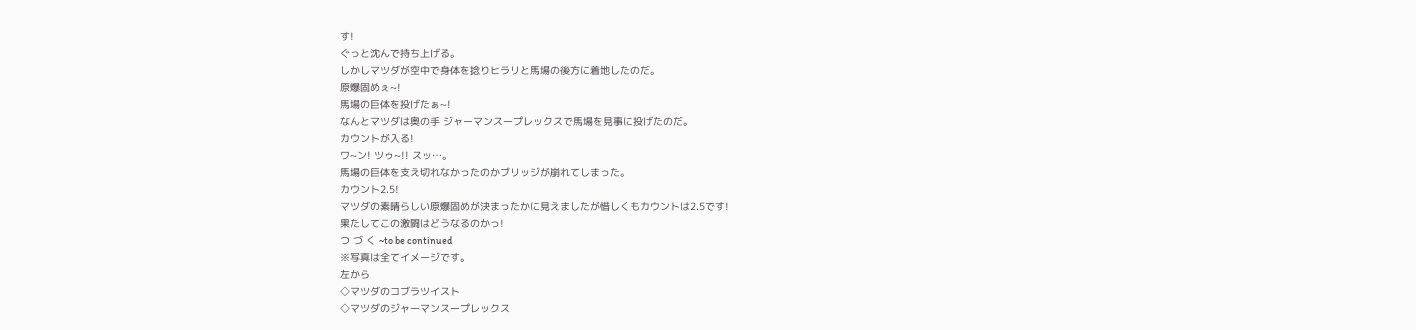す!
ぐっと沈んで持ち上げる。
しかしマツダが空中で身体を捻りヒラリと馬場の後方に着地したのだ。
原爆固めぇ~!
馬場の巨体を投げたぁ~!
なんとマツダは奥の手 ジャーマンスープレックスで馬場を見事に投げたのだ。
カウントが入る!
ワ~ン! ツゥ~!! スッ…。
馬場の巨体を支え切れなかったのかブリッジが崩れてしまった。
カウント2.5!
マツダの素晴らしい原爆固めが決まったかに見えましたが惜しくもカウントは2.5です!
果たしてこの激闘はどうなるのかっ!
つ づ く ~to be continued
※写真は全てイメージです。
左から
◇マツダのコブラツイスト
◇マツダのジャーマンスープレックス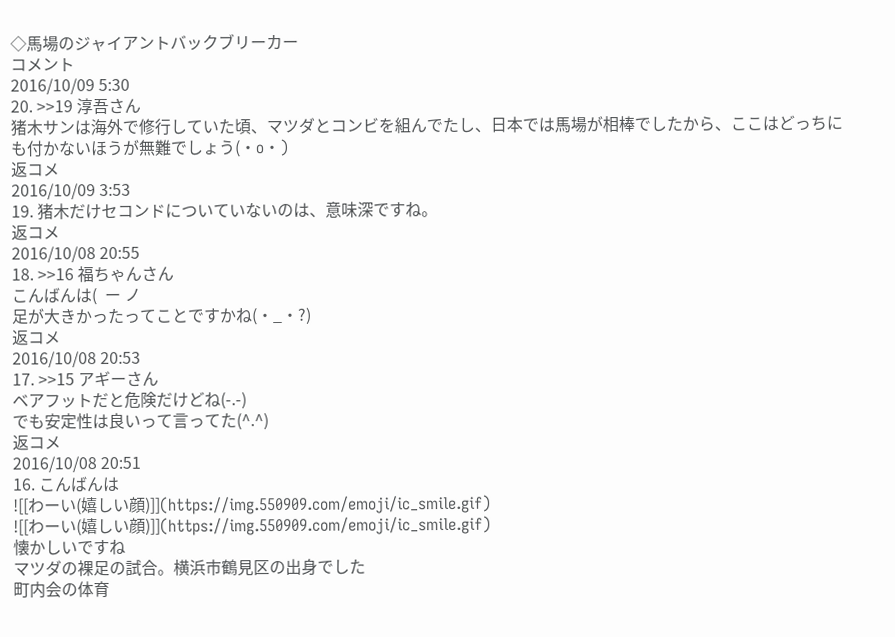◇馬場のジャイアントバックブリーカー
コメント
2016/10/09 5:30
20. >>19 淳吾さん
猪木サンは海外で修行していた頃、マツダとコンビを組んでたし、日本では馬場が相棒でしたから、ここはどっちにも付かないほうが無難でしょう(・o・)
返コメ
2016/10/09 3:53
19. 猪木だけセコンドについていないのは、意味深ですね。
返コメ
2016/10/08 20:55
18. >>16 福ちゃんさん
こんばんは(  ー ノ
足が大きかったってことですかね(・_・?)
返コメ
2016/10/08 20:53
17. >>15 アギーさん
ベアフットだと危険だけどね(-.-)
でも安定性は良いって言ってた(^.^)
返コメ
2016/10/08 20:51
16. こんばんは
![[わーい(嬉しい顔)]](https://img.550909.com/emoji/ic_smile.gif)
![[わーい(嬉しい顔)]](https://img.550909.com/emoji/ic_smile.gif)
懐かしいですね
マツダの裸足の試合。横浜市鶴見区の出身でした
町内会の体育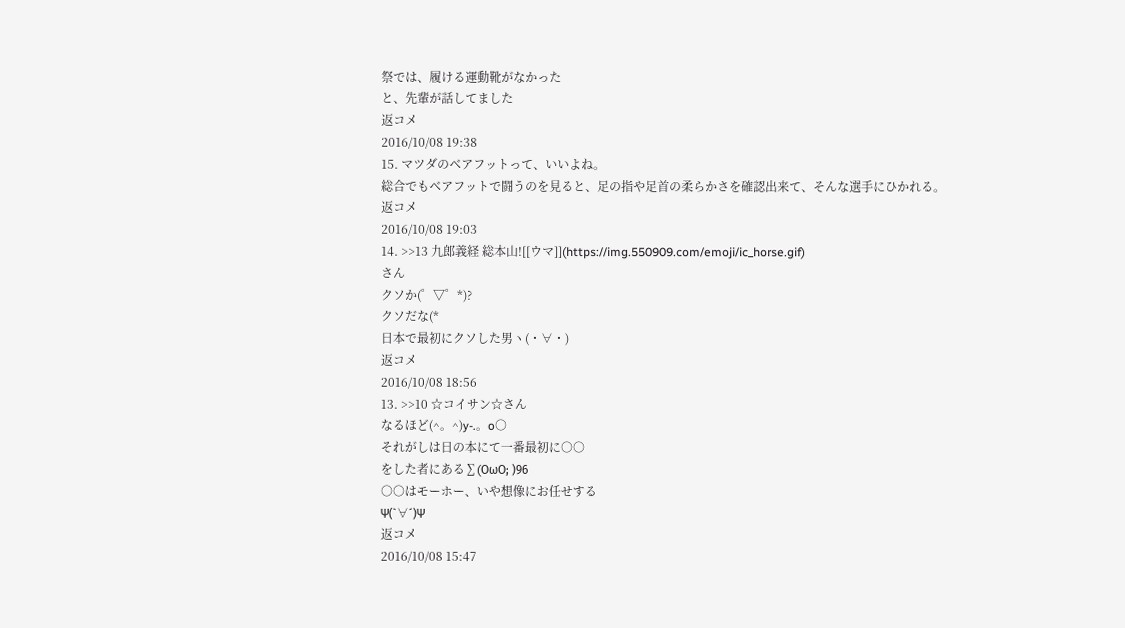祭では、履ける運動靴がなかった
と、先輩が話してました
返コメ
2016/10/08 19:38
15. マツダのベアフットって、いいよね。
総合でもベアフットで闘うのを見ると、足の指や足首の柔らかさを確認出来て、そんな選手にひかれる。
返コメ
2016/10/08 19:03
14. >>13 九郎義経 総本山![[ウマ]](https://img.550909.com/emoji/ic_horse.gif)
さん
クソか(゜▽゜*)?
クソだな(*
日本で最初にクソした男ヽ(・∀・)
返コメ
2016/10/08 18:56
13. >>10 ☆コイサン☆さん
なるほど(^。^)y-.。o○
それがしは日の本にて一番最初に○○
をした者にある∑(OωO; )96
○○はモーホー、いや想像にお任せする
Ψ(`∀´)Ψ
返コメ
2016/10/08 15:47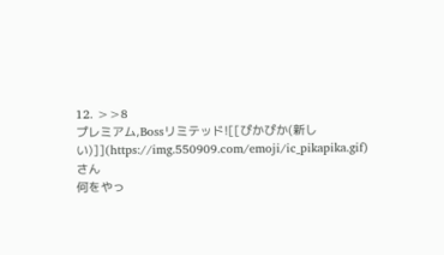12. >>8
プレミアム,Bossリミテッド![[ぴかぴか(新しい)]](https://img.550909.com/emoji/ic_pikapika.gif)
さん
何をやっ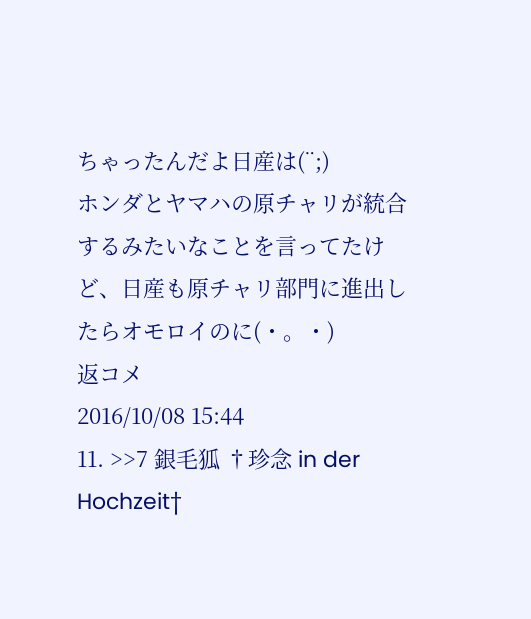ちゃったんだよ日産は(¨;)
ホンダとヤマハの原チャリが統合するみたいなことを言ってたけど、日産も原チャリ部門に進出したらオモロイのに(・。・)
返コメ
2016/10/08 15:44
11. >>7 銀毛狐 †珍念 in der Hochzeit†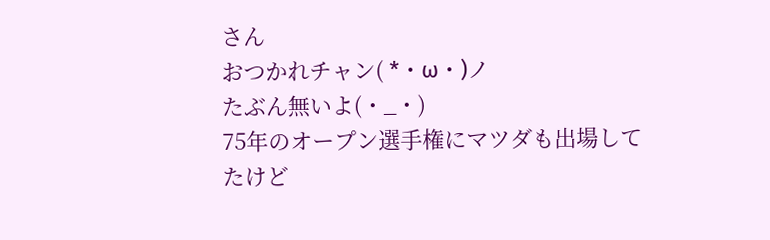さん
おつかれチャン( *・ω・)ノ
たぶん無いよ(・_・)
75年のオープン選手権にマツダも出場してたけど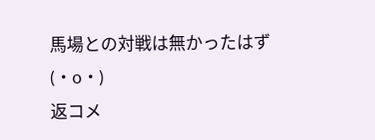馬場との対戦は無かったはず(・o・)
返コメ